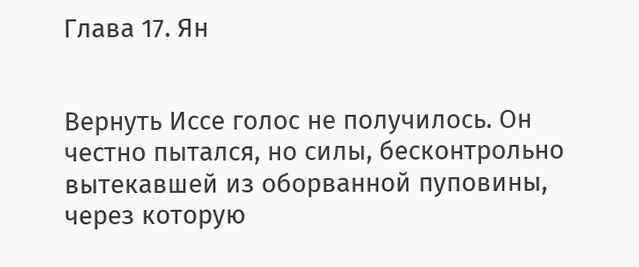Глава 17. Ян


Вернуть Иссе голос не получилось. Он честно пытался, но силы, бесконтрольно вытекавшей из оборванной пуповины, через которую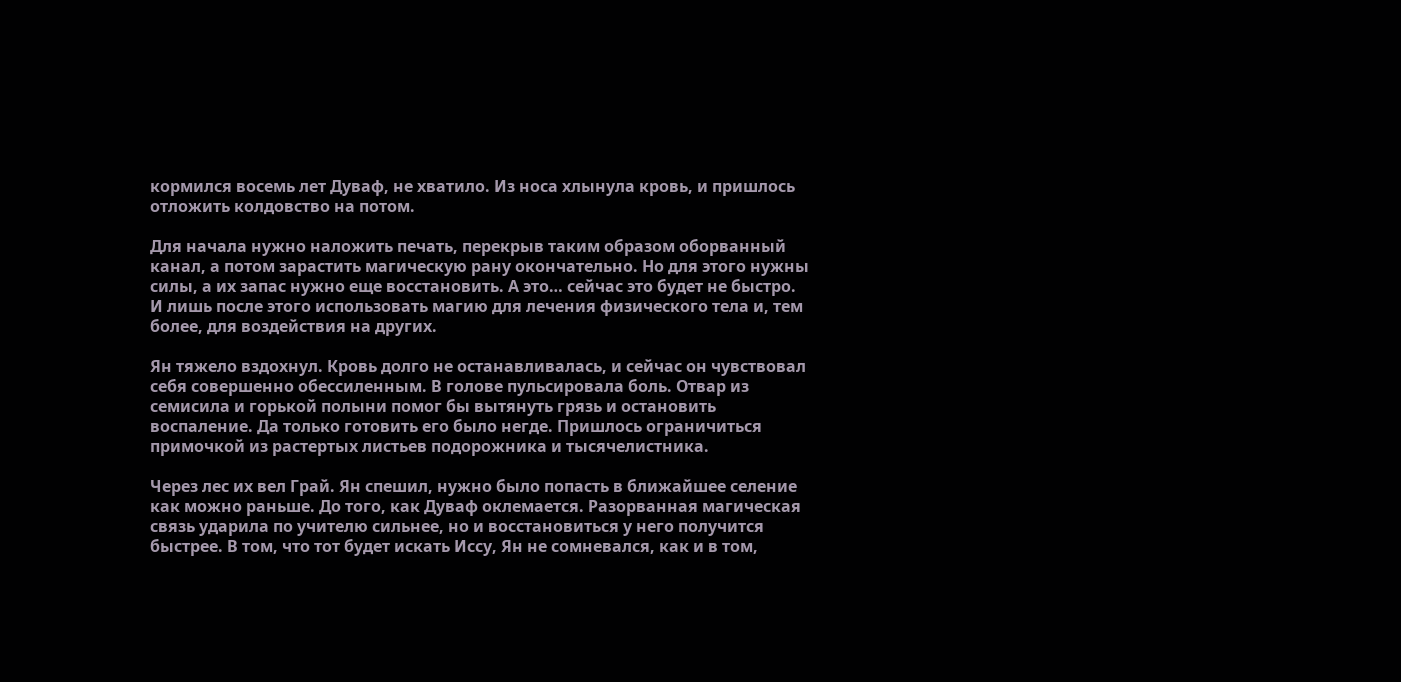кормился восемь лет Дуваф, не хватило. Из носа хлынула кровь, и пришлось отложить колдовство на потом.

Для начала нужно наложить печать, перекрыв таким образом оборванный канал, а потом зарастить магическую рану окончательно. Но для этого нужны силы, а их запас нужно еще восстановить. А это… сейчас это будет не быстро. И лишь после этого использовать магию для лечения физического тела и, тем более, для воздействия на других.

Ян тяжело вздохнул. Кровь долго не останавливалась, и сейчас он чувствовал себя совершенно обессиленным. В голове пульсировала боль. Отвар из семисила и горькой полыни помог бы вытянуть грязь и остановить воспаление. Да только готовить его было негде. Пришлось ограничиться примочкой из растертых листьев подорожника и тысячелистника.

Через лес их вел Грай. Ян спешил, нужно было попасть в ближайшее селение как можно раньше. До того, как Дуваф оклемается. Разорванная магическая связь ударила по учителю сильнее, но и восстановиться у него получится быстрее. В том, что тот будет искать Иссу, Ян не сомневался, как и в том,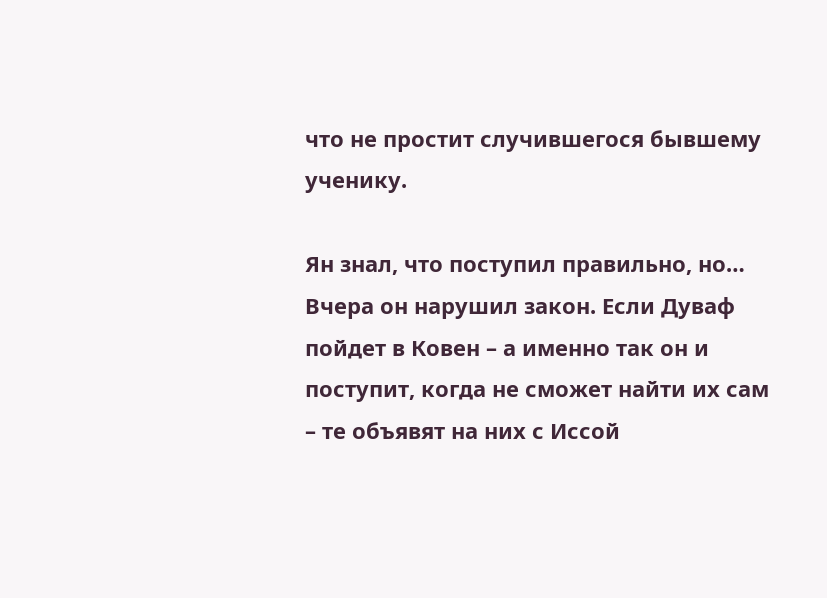что не простит случившегося бывшему ученику.

Ян знал, что поступил правильно, но… Вчера он нарушил закон. Если Дуваф пойдет в Ковен – а именно так он и поступит, когда не сможет найти их сам – те объявят на них с Иссой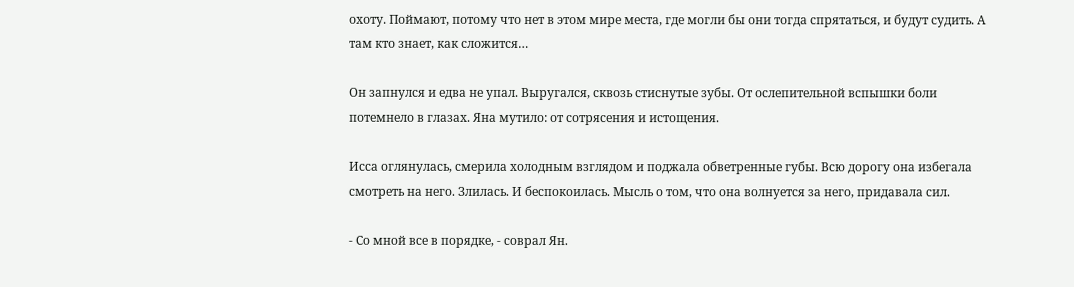охоту. Поймают, потому что нет в этом мире места, где могли бы они тогда спрятаться, и будут судить. А там кто знает, как сложится…

Он запнулся и едва не упал. Выругался, сквозь стиснутые зубы. От ослепительной вспышки боли потемнело в глазах. Яна мутило: от сотрясения и истощения.

Исса оглянулась, смерила холодным взглядом и поджала обветренные губы. Всю дорогу она избегала смотреть на него. Злилась. И беспокоилась. Мысль о том, что она волнуется за него, придавала сил.

- Со мной все в порядке, - соврал Ян.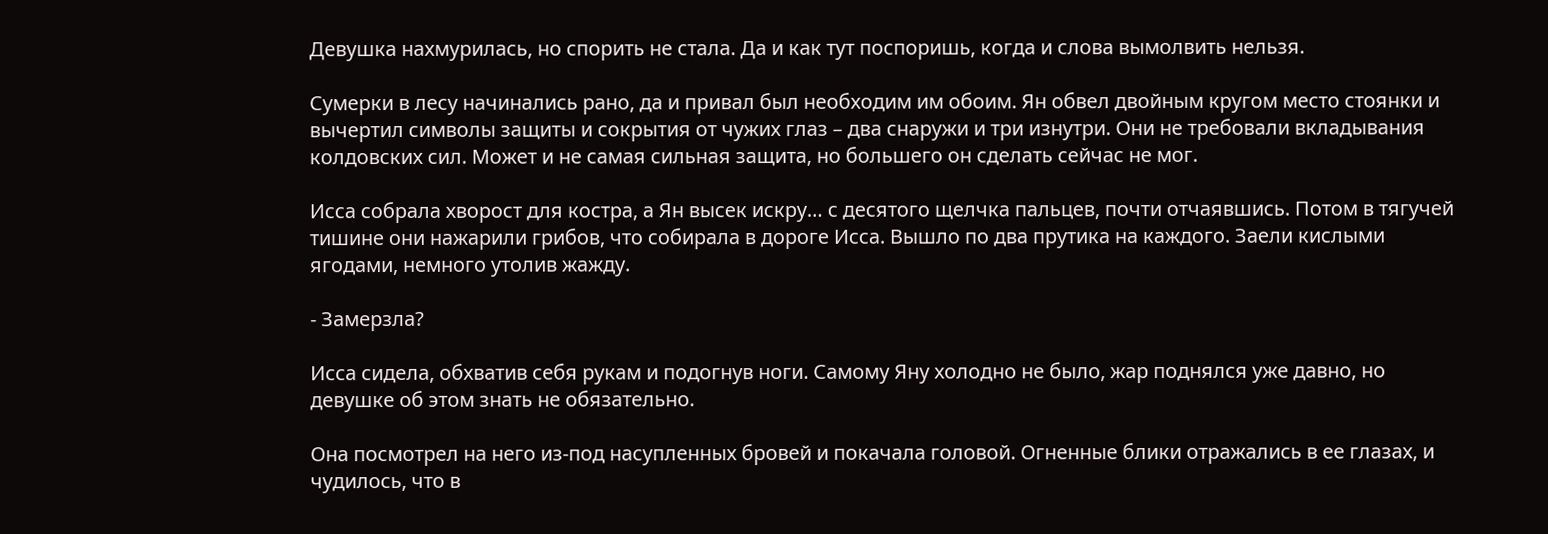Девушка нахмурилась, но спорить не стала. Да и как тут поспоришь, когда и слова вымолвить нельзя.

Сумерки в лесу начинались рано, да и привал был необходим им обоим. Ян обвел двойным кругом место стоянки и вычертил символы защиты и сокрытия от чужих глаз – два снаружи и три изнутри. Они не требовали вкладывания колдовских сил. Может и не самая сильная защита, но большего он сделать сейчас не мог.

Исса собрала хворост для костра, а Ян высек искру… с десятого щелчка пальцев, почти отчаявшись. Потом в тягучей тишине они нажарили грибов, что собирала в дороге Исса. Вышло по два прутика на каждого. Заели кислыми ягодами, немного утолив жажду.

- Замерзла?

Исса сидела, обхватив себя рукам и подогнув ноги. Самому Яну холодно не было, жар поднялся уже давно, но девушке об этом знать не обязательно.

Она посмотрел на него из-под насупленных бровей и покачала головой. Огненные блики отражались в ее глазах, и чудилось, что в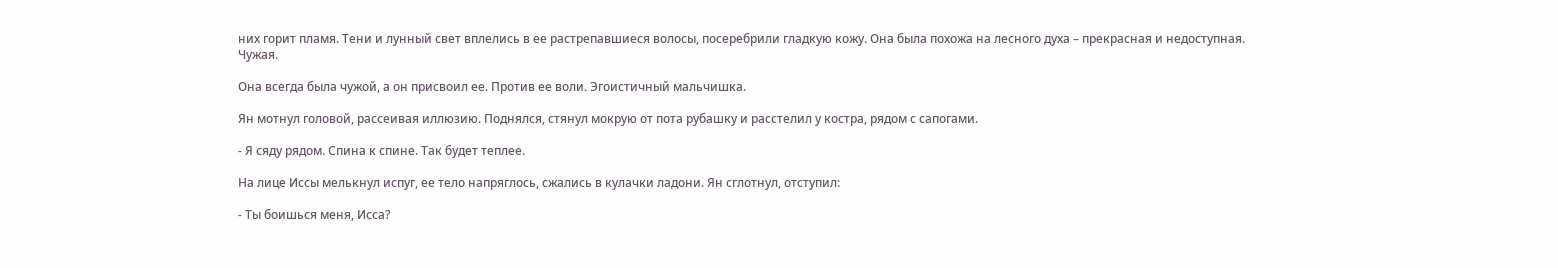них горит пламя. Тени и лунный свет вплелись в ее растрепавшиеся волосы, посеребрили гладкую кожу. Она была похожа на лесного духа – прекрасная и недоступная. Чужая.

Она всегда была чужой, а он присвоил ее. Против ее воли. Эгоистичный мальчишка.

Ян мотнул головой, рассеивая иллюзию. Поднялся, стянул мокрую от пота рубашку и расстелил у костра, рядом с сапогами.

- Я сяду рядом. Спина к спине. Так будет теплее.

На лице Иссы мелькнул испуг, ее тело напряглось, сжались в кулачки ладони. Ян сглотнул, отступил:

- Ты боишься меня, Исса?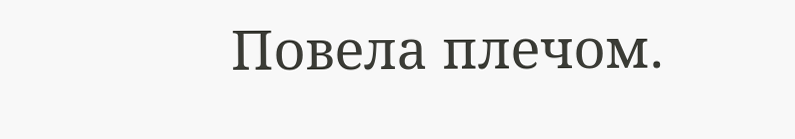Повела плечом.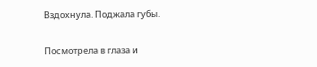Вздохнула. Поджала губы.

Посмотрела в глаза и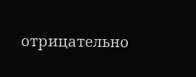отрицательно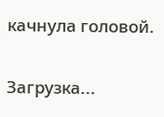качнула головой.


Загрузка...